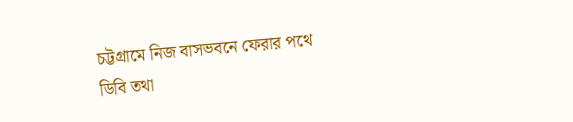চট্টগ্রামে নিজ বাসভবনে ফেরার পথে ডিবি তথা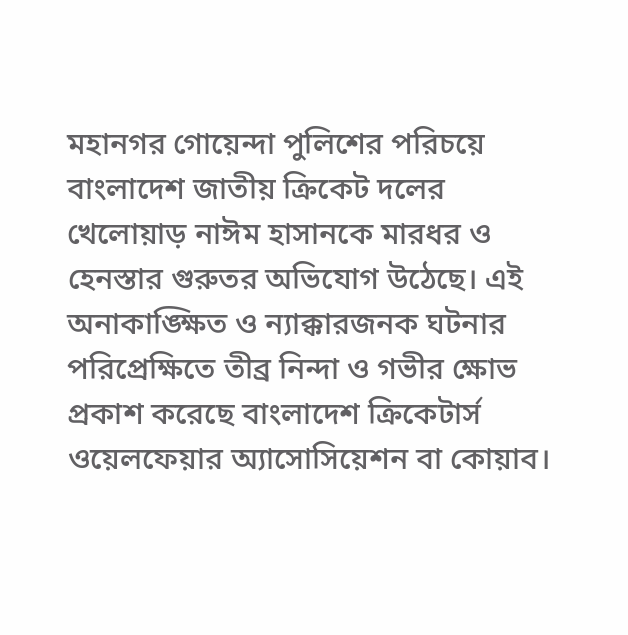মহানগর গোয়েন্দা পুলিশের পরিচয়ে বাংলাদেশ জাতীয় ক্রিকেট দলের খেলোয়াড় নাঈম হাসানকে মারধর ও হেনস্তার গুরুতর অভিযোগ উঠেছে। এই অনাকাঙ্ক্ষিত ও ন্যাক্কারজনক ঘটনার পরিপ্রেক্ষিতে তীব্র নিন্দা ও গভীর ক্ষোভ প্রকাশ করেছে বাংলাদেশ ক্রিকেটার্স ওয়েলফেয়ার অ্যাসোসিয়েশন বা কোয়াব।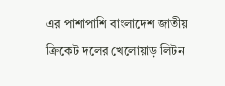এর পাশাপাশি বাংলাদেশ জাতীয় ক্রিকেট দলের খেলোয়াড় লিটন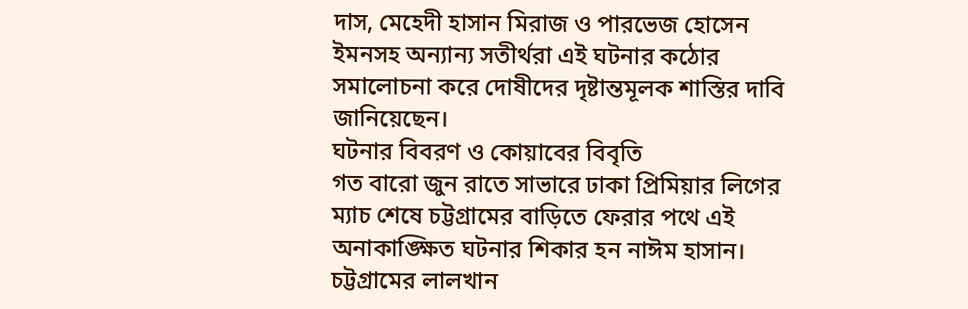দাস, মেহেদী হাসান মিরাজ ও পারভেজ হোসেন ইমনসহ অন্যান্য সতীর্থরা এই ঘটনার কঠোর সমালোচনা করে দোষীদের দৃষ্টান্তমূলক শাস্তির দাবি জানিয়েছেন।
ঘটনার বিবরণ ও কোয়াবের বিবৃতি
গত বারো জুন রাতে সাভারে ঢাকা প্রিমিয়ার লিগের ম্যাচ শেষে চট্টগ্রামের বাড়িতে ফেরার পথে এই অনাকাঙ্ক্ষিত ঘটনার শিকার হন নাঈম হাসান। চট্টগ্রামের লালখান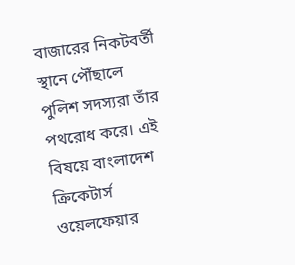বাজারের নিকটবর্তী স্থানে পৌঁছালে পুলিশ সদস্যরা তাঁর পথরোধ করে। এই বিষয়ে বাংলাদেশ ক্রিকেটার্স ওয়েলফেয়ার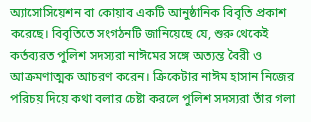অ্যাসোসিয়েশন বা কোয়াব একটি আনুষ্ঠানিক বিবৃতি প্রকাশ করেছে। বিবৃতিতে সংগঠনটি জানিয়েছে যে, শুরু থেকেই কর্তব্যরত পুলিশ সদস্যরা নাঈমের সঙ্গে অত্যন্ত বৈরী ও আক্রমণাত্মক আচরণ করেন। ক্রিকেটার নাঈম হাসান নিজের পরিচয় দিয়ে কথা বলার চেষ্টা করলে পুলিশ সদস্যরা তাঁর গলা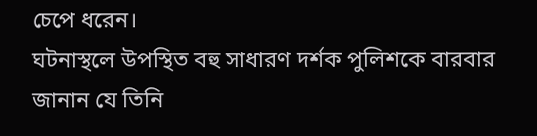চেপে ধরেন।
ঘটনাস্থলে উপস্থিত বহু সাধারণ দর্শক পুলিশকে বারবার জানান যে তিনি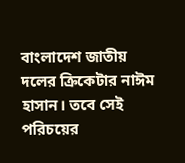বাংলাদেশ জাতীয় দলের ক্রিকেটার নাঈম হাসান। তবে সেই পরিচয়ের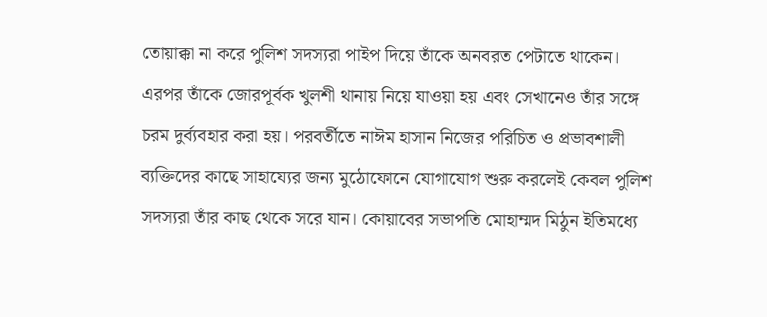তোয়াক্কা না করে পুলিশ সদস্যরা পাইপ দিয়ে তাঁকে অনবরত পেটাতে থাকেন। এরপর তাঁকে জোরপূর্বক খুলশী থানায় নিয়ে যাওয়া হয় এবং সেখানেও তাঁর সঙ্গে চরম দুর্ব্যবহার করা হয়। পরবর্তীতে নাঈম হাসান নিজের পরিচিত ও প্রভাবশালী ব্যক্তিদের কাছে সাহায্যের জন্য মুঠোফোনে যোগাযোগ শুরু করলেই কেবল পুলিশ সদস্যরা তাঁর কাছ থেকে সরে যান। কোয়াবের সভাপতি মোহাম্মদ মিঠুন ইতিমধ্যে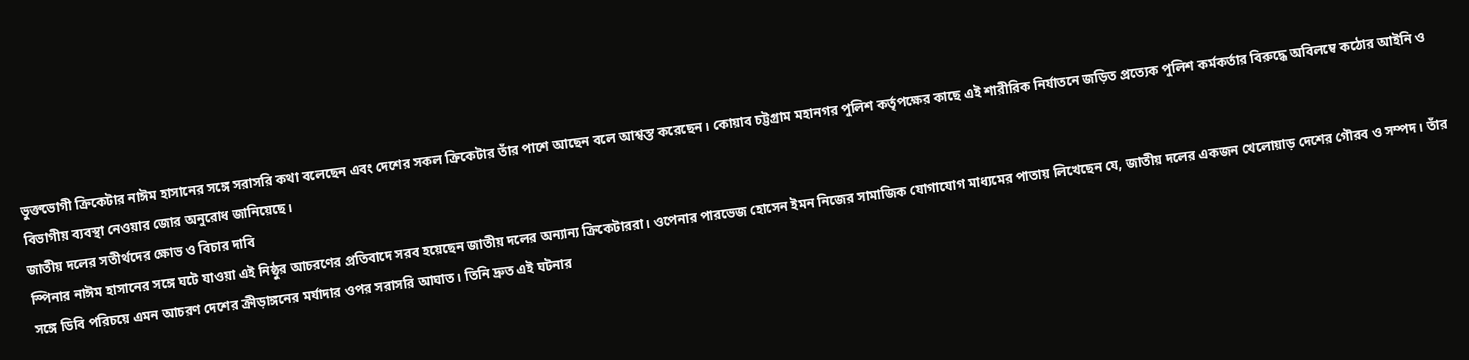ভুক্তভোগী ক্রিকেটার নাঈম হাসানের সঙ্গে সরাসরি কথা বলেছেন এবং দেশের সকল ক্রিকেটার তাঁর পাশে আছেন বলে আশ্বস্ত করেছেন। কোয়াব চট্টগ্রাম মহানগর পুলিশ কর্তৃপক্ষের কাছে এই শারীরিক নির্যাতনে জড়িত প্রত্যেক পুলিশ কর্মকর্তার বিরুদ্ধে অবিলম্বে কঠোর আইনি ও বিভাগীয় ব্যবস্থা নেওয়ার জোর অনুরোধ জানিয়েছে।
জাতীয় দলের সতীর্থদের ক্ষোভ ও বিচার দাবি
স্পিনার নাঈম হাসানের সঙ্গে ঘটে যাওয়া এই নিষ্ঠুর আচরণের প্রতিবাদে সরব হয়েছেন জাতীয় দলের অন্যান্য ক্রিকেটাররা। ওপেনার পারভেজ হোসেন ইমন নিজের সামাজিক যোগাযোগ মাধ্যমের পাতায় লিখেছেন যে, জাতীয় দলের একজন খেলোয়াড় দেশের গৌরব ও সম্পদ। তাঁর সঙ্গে ডিবি পরিচয়ে এমন আচরণ দেশের ক্রীড়াঙ্গনের মর্যাদার ওপর সরাসরি আঘাত। তিনি দ্রুত এই ঘটনার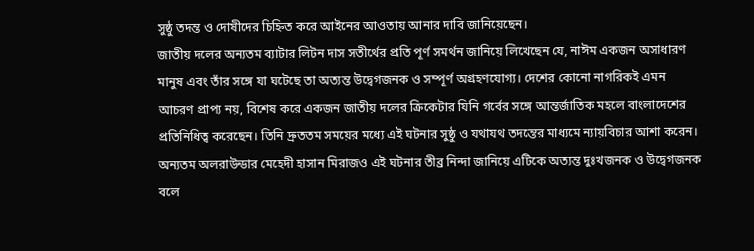সুষ্ঠু তদন্ত ও দোষীদের চিহ্নিত করে আইনের আওতায় আনার দাবি জানিয়েছেন।
জাতীয় দলের অন্যতম ব্যাটার লিটন দাস সতীর্থের প্রতি পূর্ণ সমর্থন জানিয়ে লিখেছেন যে, নাঈম একজন অসাধারণ মানুষ এবং তাঁর সঙ্গে যা ঘটেছে তা অত্যন্ত উদ্বেগজনক ও সম্পূর্ণ অগ্রহণযোগ্য। দেশের কোনো নাগরিকই এমন আচরণ প্রাপ্য নয়, বিশেষ করে একজন জাতীয় দলের ক্রিকেটার যিনি গর্বের সঙ্গে আন্তর্জাতিক মহলে বাংলাদেশের প্রতিনিধিত্ব করেছেন। তিনি দ্রুততম সময়ের মধ্যে এই ঘটনার সুষ্ঠু ও যথাযথ তদন্তের মাধ্যমে ন্যায়বিচার আশা করেন।
অন্যতম অলরাউন্ডার মেহেদী হাসান মিরাজও এই ঘটনার তীব্র নিন্দা জানিয়ে এটিকে অত্যন্ত দুঃখজনক ও উদ্বেগজনক বলে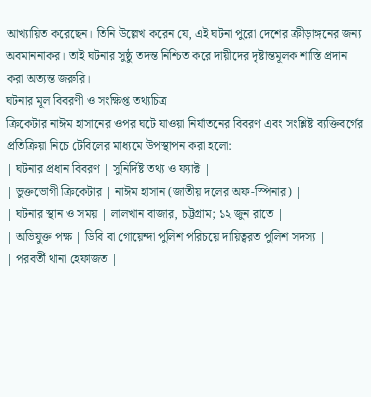আখ্যায়িত করেছেন। তিনি উল্লেখ করেন যে, এই ঘটনা পুরো দেশের ক্রীড়াঙ্গনের জন্য অবমাননাকর। তাই ঘটনার সুষ্ঠু তদন্ত নিশ্চিত করে দায়ীদের দৃষ্টান্তমূলক শাস্তি প্রদান করা অত্যন্ত জরুরি।
ঘটনার মূল বিবরণী ও সংক্ষিপ্ত তথ্যচিত্র
ক্রিকেটার নাঈম হাসানের ওপর ঘটে যাওয়া নির্যাতনের বিবরণ এবং সংশ্লিষ্ট ব্যক্তিবর্গের প্রতিক্রিয়া নিচে টেবিলের মাধ্যমে উপস্থাপন করা হলো:
| ঘটনার প্রধান বিবরণ | সুনির্দিষ্ট তথ্য ও ফ্যাক্ট |
| ভুক্তভোগী ক্রিকেটার | নাঈম হাসান (জাতীয় দলের অফ-স্পিনার) |
| ঘটনার স্থান ও সময় | লালখান বাজার, চট্টগ্রাম; ১২ জুন রাতে |
| অভিযুক্ত পক্ষ | ডিবি বা গোয়েন্দা পুলিশ পরিচয়ে দায়িত্বরত পুলিশ সদস্য |
| পরবর্তী থানা হেফাজত |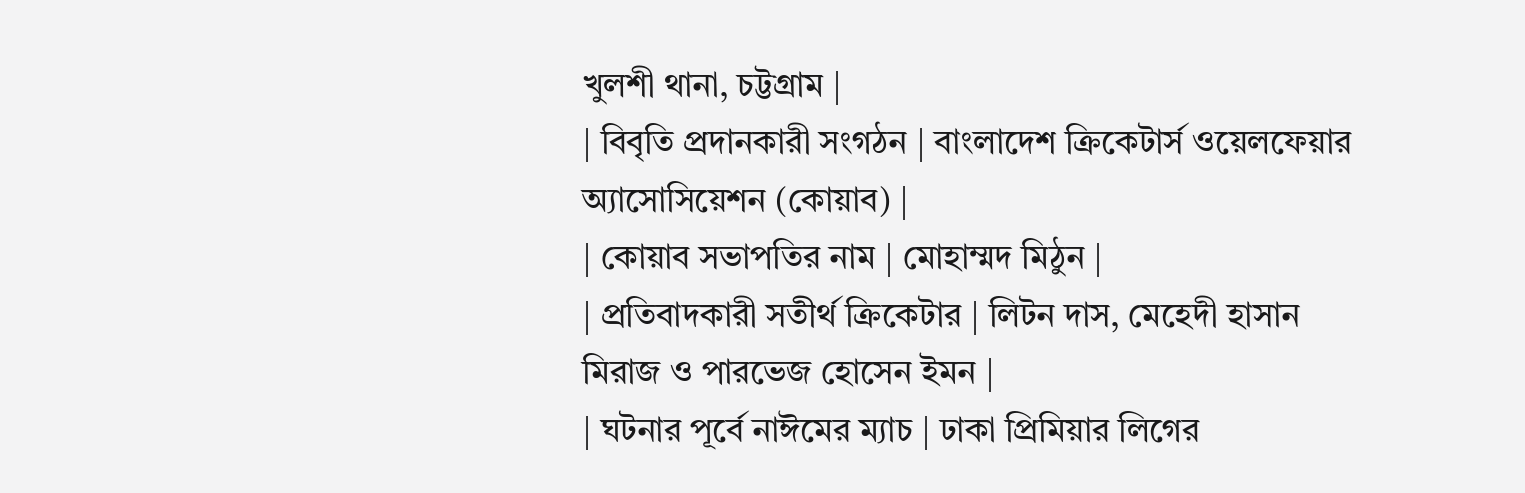খুলশী থানা, চট্টগ্রাম |
| বিবৃতি প্রদানকারী সংগঠন | বাংলাদেশ ক্রিকেটার্স ওয়েলফেয়ার অ্যাসোসিয়েশন (কোয়াব) |
| কোয়াব সভাপতির নাম | মোহাম্মদ মিঠুন |
| প্রতিবাদকারী সতীর্থ ক্রিকেটার | লিটন দাস, মেহেদী হাসান মিরাজ ও পারভেজ হোসেন ইমন |
| ঘটনার পূর্বে নাঈমের ম্যাচ | ঢাকা প্রিমিয়ার লিগের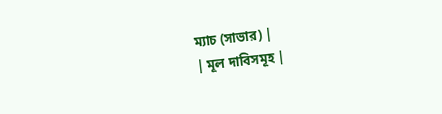ম্যাচ (সাভার) |
| মূল দাবিসমূহ |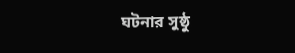ঘটনার সুষ্ঠু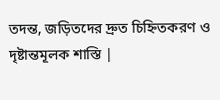তদন্ত, জড়িতদের দ্রুত চিহ্নিতকরণ ও দৃষ্টান্তমূলক শাস্তি |